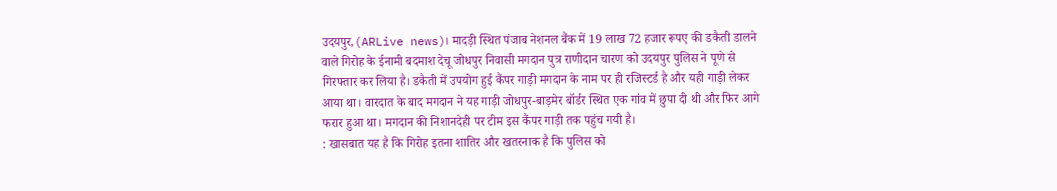उदयपुर,(ARLive news)। मादड़ी स्थित पंजाब नेशनल बैंक में 19 लाख 72 हजार रूपए की डकैती डालने वाले गिरोह के ईनामी बदमाश देचू जोधपुर निवासी मगदान पुत्र राणीदान चारण को उदयपुर पुलिस ने पूणे से गिरफ्तार कर लिया है। डकैती में उपयोग हुई कैंपर गाड़ी मगदान के नाम पर ही रजिस्टर्ड है और यही गाड़ी लेकर आया था। वारदात के बाद मगदान ने यह गाड़ी जोधपुर-बाड़मेर बॉर्डर स्थित एक गांव में छुपा दी थी और फिर आगे फरार हुआ था। मगदान की निशानदेही पर टीम इस कैंपर गाड़ी तक पहुंच गयी है।
: खासबात यह है कि गिरोह इतना शातिर और खतरनाक है कि पुलिस को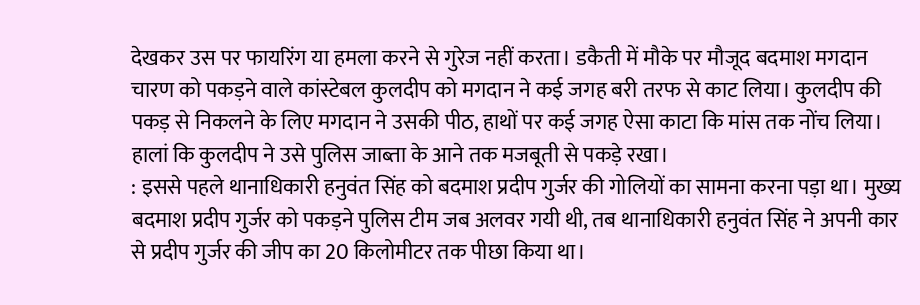देखकर उस पर फायरिंग या हमला करने से गुरेज नहीं करता। डकैती में मौके पर मौजूद बदमाश मगदान चारण को पकड़ने वाले कांस्टेबल कुलदीप को मगदान ने कई जगह बरी तरफ से काट लिया। कुलदीप की पकड़ से निकलने के लिए मगदान ने उसकी पीठ, हाथों पर कई जगह ऐसा काटा कि मांस तक नोंच लिया। हालां कि कुलदीप ने उसे पुलिस जाब्ता के आने तक मजबूती से पकड़े रखा।
: इससे पहले थानाधिकारी हनुवंत सिंह को बदमाश प्रदीप गुर्जर की गोलियों का सामना करना पड़ा था। मुख्य बदमाश प्रदीप गुर्जर को पकड़ने पुलिस टीम जब अलवर गयी थी, तब थानाधिकारी हनुवंत सिंह ने अपनी कार से प्रदीप गुर्जर की जीप का 20 किलोमीटर तक पीछा किया था।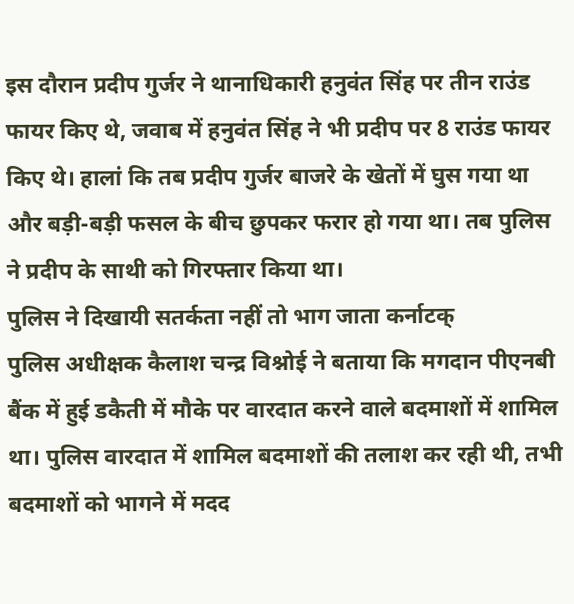इस दौरान प्रदीप गुर्जर ने थानाधिकारी हनुवंत सिंह पर तीन राउंड फायर किए थे, जवाब में हनुवंत सिंह ने भी प्रदीप पर 8 राउंड फायर किए थे। हालां कि तब प्रदीप गुर्जर बाजरे के खेतों में घुस गया था और बड़ी-बड़ी फसल के बीच छुपकर फरार हो गया था। तब पुलिस ने प्रदीप के साथी को गिरफ्तार किया था।
पुलिस ने दिखायी सतर्कता नहीं तो भाग जाता कर्नाटक्
पुलिस अधीक्षक कैलाश चन्द्र विश्नोई ने बताया कि मगदान पीएनबी बैंक में हुई डकैती में मौके पर वारदात करने वाले बदमाशों में शामिल था। पुलिस वारदात में शामिल बदमाशों की तलाश कर रही थी, तभी बदमाशों को भागने में मदद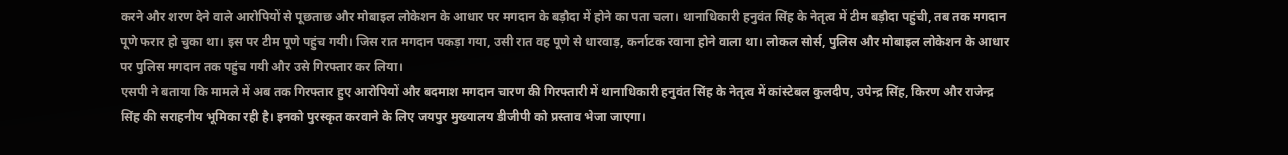करने और शरण देने वाले आरोपियों से पूछताछ और मोबाइल लोकेशन के आधार पर मगदान के बड़ौदा में होने का पता चला। थानाधिकारी हनुवंत सिंह के नेतृत्व में टीम बड़ौदा पहुंची, तब तक मगदान पूणे फरार हो चुका था। इस पर टीम पूणे पहुंच गयी। जिस रात मगदान पकड़ा गया, उसी रात वह पूणे से धारवाड़, कर्नाटक रवाना होने वाला था। लोकल सोर्स, पुलिस और मोबाइल लोकेशन के आधार पर पुलिस मगदान तक पहुंच गयी और उसे गिरफ्तार कर लिया।
एसपी ने बताया कि मामले में अब तक गिरफ्तार हुए आरोपियों और बदमाश मगदान चारण की गिरफ्तारी में थानाधिकारी हनुवंत सिंह के नेतृत्व में कांस्टेबल कुलदीप, उपेन्द्र सिंह, किरण और राजेन्द्र सिंह की सराहनीय भूमिका रही है। इनको पुरस्कृत करवाने के लिए जयपुर मुख्यालय डीजीपी को प्रस्ताव भेजा जाएगा।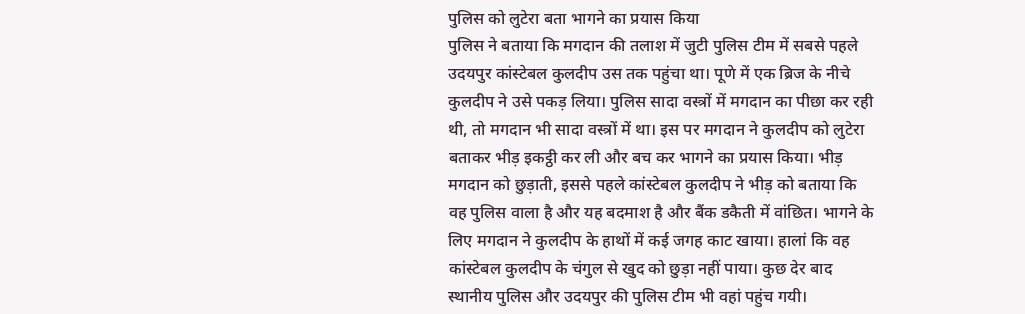पुलिस को लुटेरा बता भागने का प्रयास किया
पुलिस ने बताया कि मगदान की तलाश में जुटी पुलिस टीम में सबसे पहले उदयपुर कांस्टेबल कुलदीप उस तक पहुंचा था। पूणे में एक ब्रिज के नीचे कुलदीप ने उसे पकड़ लिया। पुलिस सादा वस्त्रों में मगदान का पीछा कर रही थी, तो मगदान भी सादा वस्त्रों में था। इस पर मगदान ने कुलदीप को लुटेरा बताकर भीड़ इकट्ठी कर ली और बच कर भागने का प्रयास किया। भीड़ मगदान को छुड़ाती, इससे पहले कांस्टेबल कुलदीप ने भीड़ को बताया कि वह पुलिस वाला है और यह बदमाश है और बैंक डकैती में वांछित। भागने के लिए मगदान ने कुलदीप के हाथों में कई जगह काट खाया। हालां कि वह कांस्टेबल कुलदीप के चंगुल से खुद को छुड़ा नहीं पाया। कुछ देर बाद स्थानीय पुलिस और उदयपुर की पुलिस टीम भी वहां पहुंच गयी।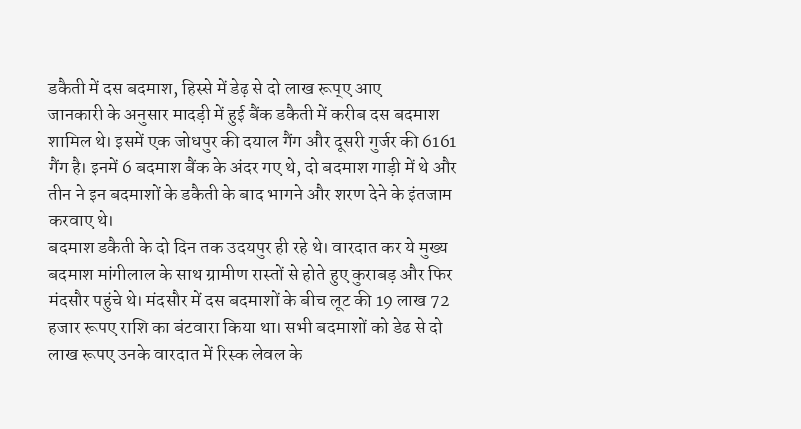डकैती में दस बदमाश, हिस्से में डेढ़ से दो लाख रूप्ए आए
जानकारी के अनुसार मादड़ी में हुई बैंक डकैती में करीब दस बदमाश शामिल थे। इसमें एक जोधपुर की दयाल गैंग और दूसरी गुर्जर की 6161 गैंग है। इनमें 6 बदमाश बैंक के अंदर गए थे, दो बदमाश गाड़ी में थे और तीन ने इन बदमाशों के डकैती के बाद भागने और शरण देने के इंतजाम करवाए थे।
बदमाश डकैती के दो दिन तक उदयपुर ही रहे थे। वारदात कर ये मुख्य बदमाश मांगीलाल के साथ ग्रामीण रास्तों से होते हुए कुराबड़ और फिर मंदसौर पहुंचे थे। मंदसौर में दस बदमाशों के बीच लूट की 19 लाख 72 हजार रूपए राशि का बंटवारा किया था। सभी बदमाशों को डेढ से दो लाख रूपए उनके वारदात में रिस्क लेवल के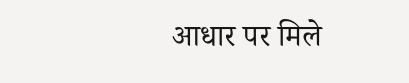आधार पर मिले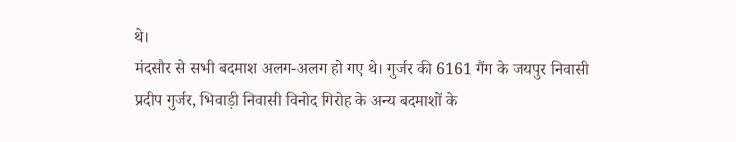थे।
मंदसौर से सभी बदमाश अलग-अलग हो गए थे। गुर्जर की 6161 गैंग के जयपुर निवासी प्रदीप गुर्जर, भिवाड़ी निवासी विनोद गिरोह के अन्य बदमाशों के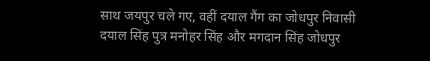साथ जयपुर चले गए, वहीं दयाल गैंग का जोधपुर निवासी दयाल सिंह पुत्र मनोहर सिंह और मगदान सिंह जोधपुर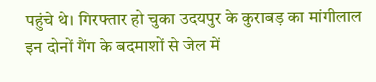पहुंचे थे। गिरफ्तार हो चुका उदयपुर के कुराबड़ का मांगीलाल इन दोनों गैंग के बदमाशों से जेल में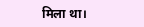मिला था।